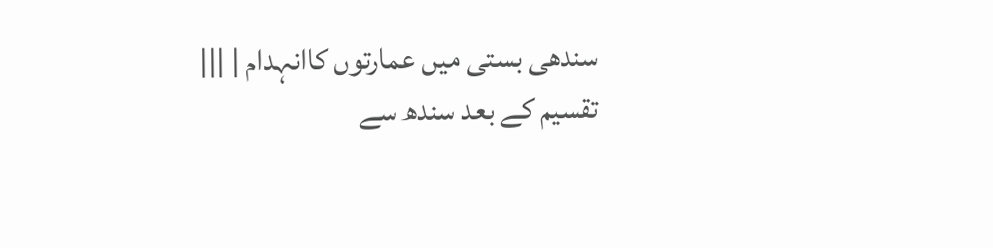سندھی بستی میں عمارتوں کاانہدام | |||
تقسیم کے بعد سندھ سے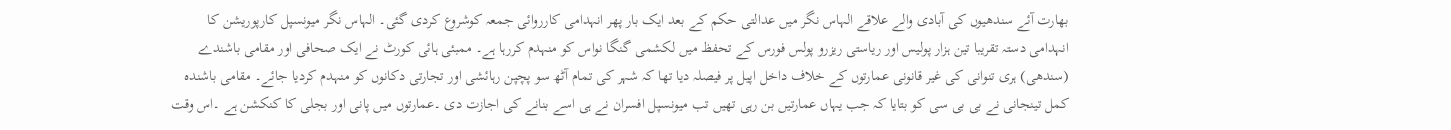بھارت آئے سندھیوں کی آبادی والے علاقے الہاس نگر میں عدالتی حکم کے بعد ایک بار پھر انہدامی کارروائی جمعہ کوشروع کردی گئی۔ الہاس نگر میونسپل کارپوریشن کا انہدامی دستہ تقریبا تین ہزار پولیس اور ریاستی ریزرو پولس فورس کے تحفظ میں لکشمی گنگا نواس کو منہدم کررہا ہے۔ ممبئی ہائی کورٹ نے ایک صحافی اور مقامی باشندے (سندھی) ہری تنوانی کی غیر قانونی عمارتوں کے خلاف داخل اپیل پر فیصلہ دیا تھا کہ شہر کی تمام آٹھ سو پچپن رہائشی اور تجارتی دکانوں کو منہدم کردیا جائے۔ مقامی باشندہ کمل تینجانی نے بی بی سی کو بتایا کہ جب یہاں عمارتیں بن رہی تھیں تب میونسپل افسران نے ہی اسے بنانے کی اجازت دی ۔عمارتوں میں پانی اور بجلی کا کنکشن ہے ۔اس وقت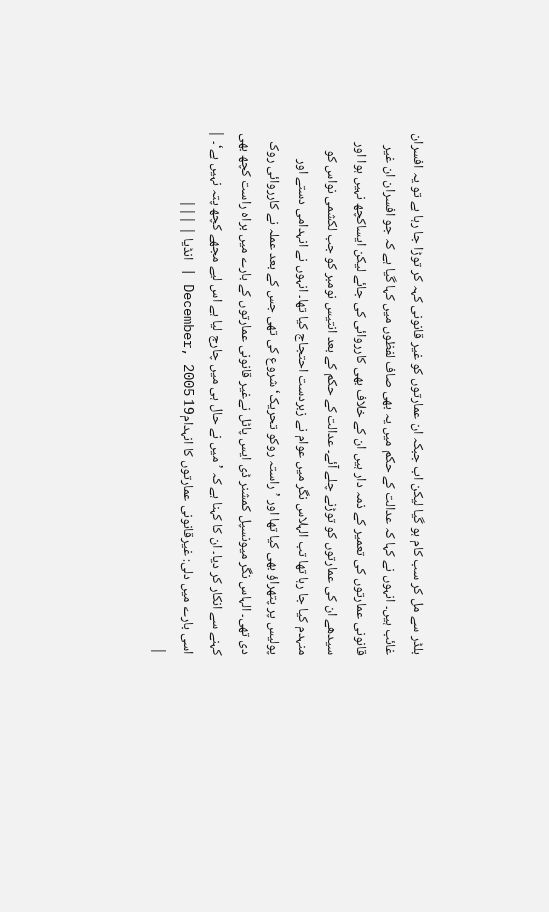بلڈر سے مل کر سب کام ہو گیا لیکن اب جبکہ ان عمارتوں کو غیر قانونی کہہ کر توڑا جا رہا ہے تو یہ افسران غائب ہیں۔ انہوں نے کہا کہ عدالت کے حکم میں یہ بھی صاف لفظوں میں کہا گیا ہے کہ جو افسران ان غیر قانونی عمارتوں کی تعمیر کے ذمہ دار ہیں ان کے خلاف بھی کارروائی کی جائے لیکن ایساکچھ نہیں ہوا اور سیدھے ان کی عمارتوں کو توڑنے چلے آئے۔ عدالت کے حکم کے بعد انتیس نومبر کو جب لکشمی نواس کو منہدم کیا جا رہا تھا تب الہلاس نگر میں عوام نے زبردست احتجاج کیا تھا۔ انہوں نے انہدامی دستے اور پولیس پر پتھراؤ بھی کیا تھا اور ’راستہ روکو تحریک‘ شروع کی تھی جس کے بعد عملہ نے کارروائی روک دی تھی۔ الہاس نگر میونسپل کمشنر ڈی ایس پاٹل نےغیر قانونی عمارتوں کے بارے میں براہ راست کچھ بھی کہنے سے انکار کر دیا۔ ان کا کہنا ہے کہ ’میں نے حال ہی میں چارج لیا ہے اس لیے مجھے کچھ پتہ نہیں ہے‘۔ | اسی بارے میں دلی: غیرقانونی عمارتوں کا انہدام19 December, 2005 | انڈیا | |||
|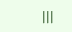|||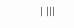| |||